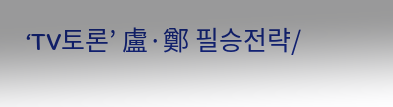‘TV토론’ 盧·鄭 필승전략/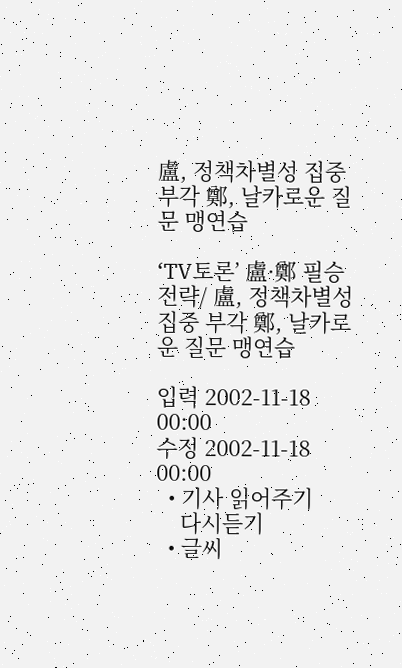盧, 정책차별성 집중 부각 鄭, 날카로운 질문 맹연습

‘TV토론’ 盧·鄭 필승전략/ 盧, 정책차별성 집중 부각 鄭, 날카로운 질문 맹연습

입력 2002-11-18 00:00
수정 2002-11-18 00:00
  • 기사 읽어주기
    다시듣기
  • 글씨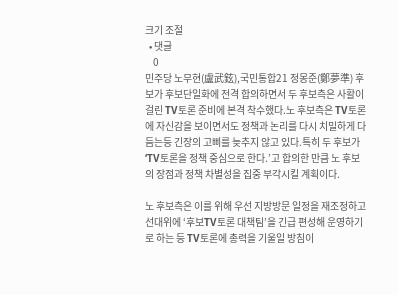크기 조절
  • 댓글
    0
민주당 노무현(盧武鉉),국민통합21 정몽준(鄭夢準) 후보가 후보단일화에 전격 합의하면서 두 후보측은 사활이 걸린 TV토론 준비에 본격 착수했다.노 후보측은 TV토론에 자신감을 보이면서도 정책과 논리를 다시 치밀하게 다듬는등 긴장의 고삐를 늦추지 않고 있다.특히 두 후보가 ‘TV토론을 정책 중심으로 한다.’고 합의한 만큼 노 후보의 장점과 정책 차별성을 집중 부각시킬 계획이다.

노 후보측은 이를 위해 우선 지방방문 일정을 재조정하고 선대위에 ‘후보TV토론 대책팀’을 긴급 편성해 운영하기로 하는 등 TV토론에 총력을 기울일 방침이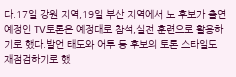다.17일 강원 지역,19일 부산 지역에서 노 후보가 출연 예정인 TV토론은 예정대로 참석,실전 훈련으로 활용하기로 했다.발언 태도와 어투 등 후보의 토론 스타일도 재점검하기로 했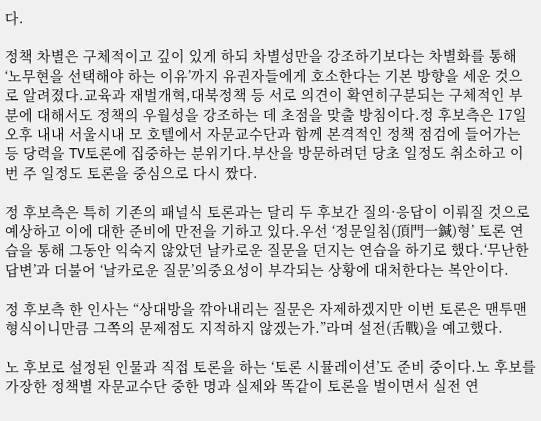다.

정책 차별은 구체적이고 깊이 있게 하되 차별성만을 강조하기보다는 차별화를 통해 ‘노무현을 선택해야 하는 이유’까지 유권자들에게 호소한다는 기본 방향을 세운 것으로 알려졌다.교육과 재벌개혁,대북정책 등 서로 의견이 확연히구분되는 구체적인 부분에 대해서도 정책의 우월성을 강조하는 데 초점을 맞출 방침이다.정 후보측은 17일 오후 내내 서울시내 모 호텔에서 자문교수단과 함께 본격적인 정책 점검에 들어가는 등 당력을 TV토론에 집중하는 분위기다.부산을 방문하려던 당초 일정도 취소하고 이번 주 일정도 토론을 중심으로 다시 짰다.

정 후보측은 특히 기존의 패널식 토론과는 달리 두 후보간 질의·응답이 이뤄질 것으로 예상하고 이에 대한 준비에 만전을 기하고 있다.우선 ‘정문일침(頂門一鍼)형’ 토론 연습을 통해 그동안 익숙지 않았던 날카로운 질문을 던지는 연습을 하기로 했다.‘무난한 답변’과 더불어 ‘날카로운 질문’의중요성이 부각되는 상황에 대처한다는 복안이다.

정 후보측 한 인사는 “상대방을 깎아내리는 질문은 자제하겠지만 이번 토론은 맨투맨 형식이니만큼 그쪽의 문제점도 지적하지 않겠는가.”라며 설전(舌戰)을 예고했다.

노 후보로 설정된 인물과 직접 토론을 하는 ‘토론 시뮬레이션’도 준비 중이다.노 후보를 가장한 정책별 자문교수단 중한 명과 실제와 똑같이 토론을 벌이면서 실전 연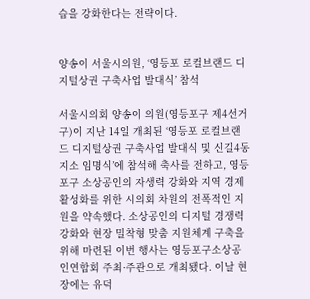습을 강화한다는 전략이다.


양송이 서울시의원, ‘영등포 로컬브랜드 디지털상권 구축사업 발대식’ 참석

서울시의회 양송이 의원(영등포구 제4선거구)이 지난 14일 개최된 ‘영등포 로컬브랜드 디지털상권 구축사업 발대식 및 신길4동 지소 임명식’에 참석해 축사를 전하고, 영등포구 소상공인의 자생력 강화와 지역 경제 활성화를 위한 시의회 차원의 전폭적인 지원을 약속했다. 소상공인의 디지털 경쟁력 강화와 현장 밀착형 맞춤 지원체계 구축을 위해 마련된 이번 행사는 영등포구소상공인연합회 주최·주관으로 개최됐다. 이날 현장에는 유덕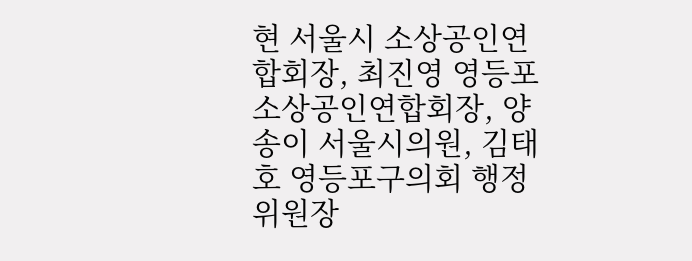현 서울시 소상공인연합회장, 최진영 영등포소상공인연합회장, 양송이 서울시의원, 김태호 영등포구의회 행정위원장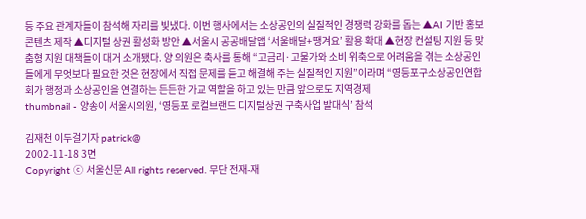등 주요 관계자들이 참석해 자리를 빛냈다. 이번 행사에서는 소상공인의 실질적인 경쟁력 강화를 돕는 ▲AI 기반 홍보 콘텐츠 제작 ▲디지털 상권 활성화 방안 ▲서울시 공공배달앱 ‘서울배달+땡겨요’ 활용 확대 ▲현장 컨설팅 지원 등 맞춤형 지원 대책들이 대거 소개됐다. 양 의원은 축사를 통해 “고금리·고물가와 소비 위축으로 어려움을 겪는 소상공인들에게 무엇보다 필요한 것은 현장에서 직접 문제를 듣고 해결해 주는 실질적인 지원”이라며 “영등포구소상공인연합회가 행정과 소상공인을 연결하는 든든한 가교 역할을 하고 있는 만큼 앞으로도 지역경제
thumbnail - 양송이 서울시의원, ‘영등포 로컬브랜드 디지털상권 구축사업 발대식’ 참석

김재천 이두걸기자 patrick@
2002-11-18 3면
Copyright ⓒ 서울신문 All rights reserved. 무단 전재-재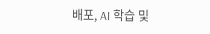배포, AI 학습 및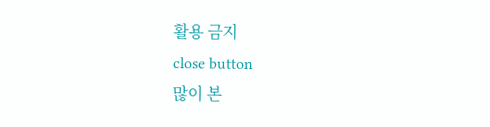활용 금지
close button
많이 본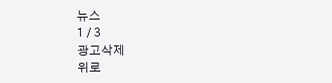뉴스
1 / 3
광고삭제
위로